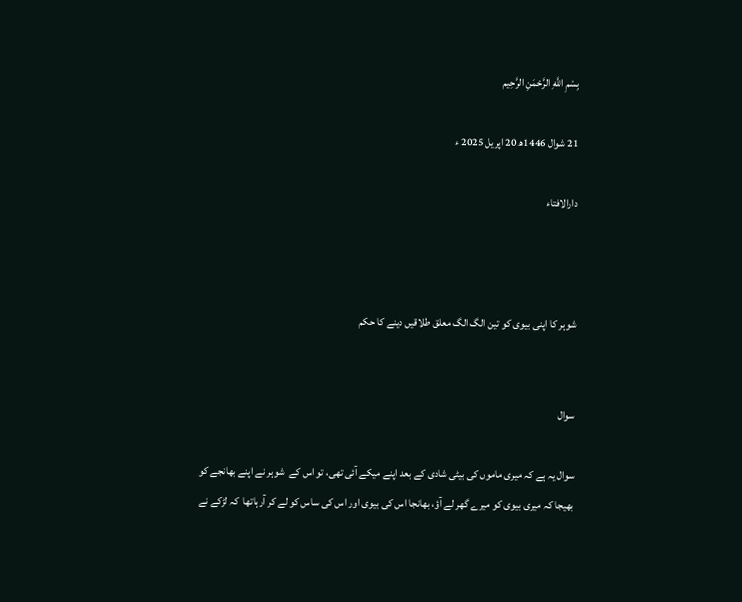بِسْمِ اللَّهِ الرَّحْمَنِ الرَّحِيم

21 شوال 1446ھ 20 اپریل 2025 ء

دارالافتاء



شوہر کا اپنی بیوی کو تین الگ الگ معلق طلاقیں دینے کا حکم


سوال

سوال یہ ہے کہ میری ماموں کی بیٹی شادی کے بعد اپنے میکے آئی تھی، تو اس کے  شوہر نے اپنے بھانجے کو بھیجا کہ میری بیوی کو میرے گھر لے آؤ، بھانجا اس کی بیوی اور اس کی ساس کو لے کر آرہاتھا  کہ لڑکے نے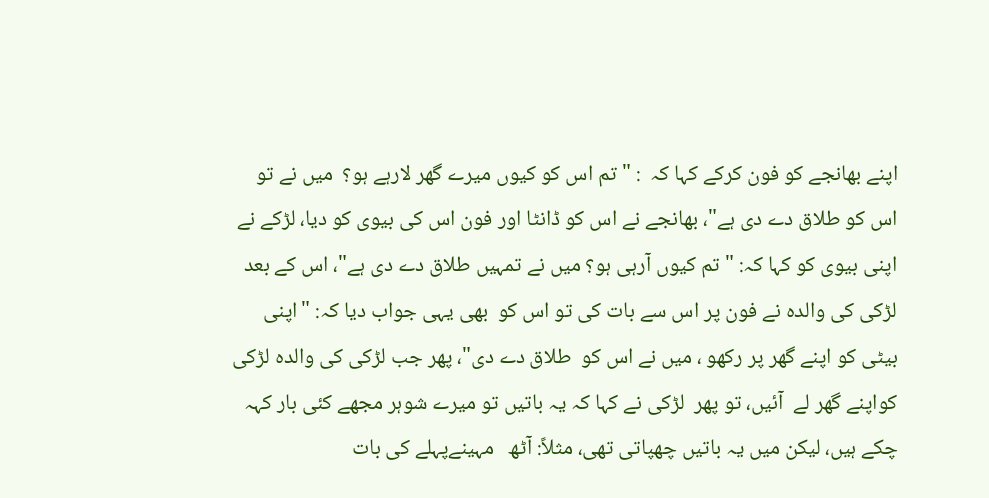اپنے بھانجے کو فون کرکے کہا کہ  : "تم اس کو کیوں میرے گھر لارہے ہو؟  میں نے تو اس کو طلاق دے دی ہے"، بھانجے نے اس کو ڈانٹا اور فون اس کی بیوی کو دیا، لڑکے نے اپنی بیوی کو کہا کہ: "تم کیوں آرہی ہو؟ میں نے تمہیں طلاق دے دی ہے"، اس کے بعد لڑکی کی والدہ نے فون پر اس سے بات کی تو اس کو  بھی یہی جواب دیا کہ: "اپنی بیٹی کو اپنے گھر پر رکھو ، میں نے اس کو  طلاق دے دی"، پھر جب لڑکی کی والدہ لڑکی کواپنے گھر لے  آئیں، تو پھر  لڑکی نے کہا کہ یہ باتیں تو میرے شوہر مجھے کئی بار کہہ چکے ہیں، لیکن میں یہ باتیں چھپاتی تھی، مثلاً: آٹھ   مہینےپہلے کی بات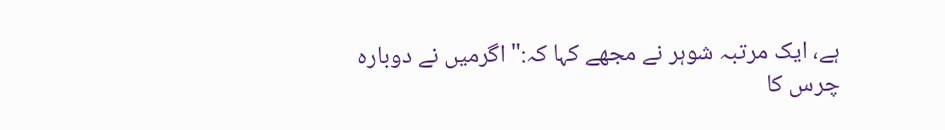ہے، ایک مرتبہ شوہر نے مجھے کہا کہ:"اگرمیں نے دوبارہ چرس کا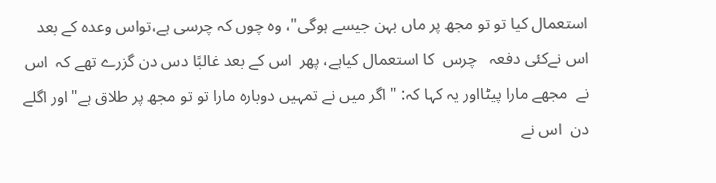استعمال کیا تو تو مجھ پر ماں بہن جیسے ہوگی"، وہ چوں کہ چرسی ہے،تواس وعدہ کے بعد  اس نےکئی دفعہ   چرس  کا استعمال کیاہے، پھر  اس کے بعد غالبًا دس دن گزرے تھے کہ  اس نے  مجھے مارا پیٹااور یہ کہا کہ: " اگر میں نے تمہیں دوبارہ مارا تو تو مجھ پر طلاق ہے"اور اگلے دن  اس نے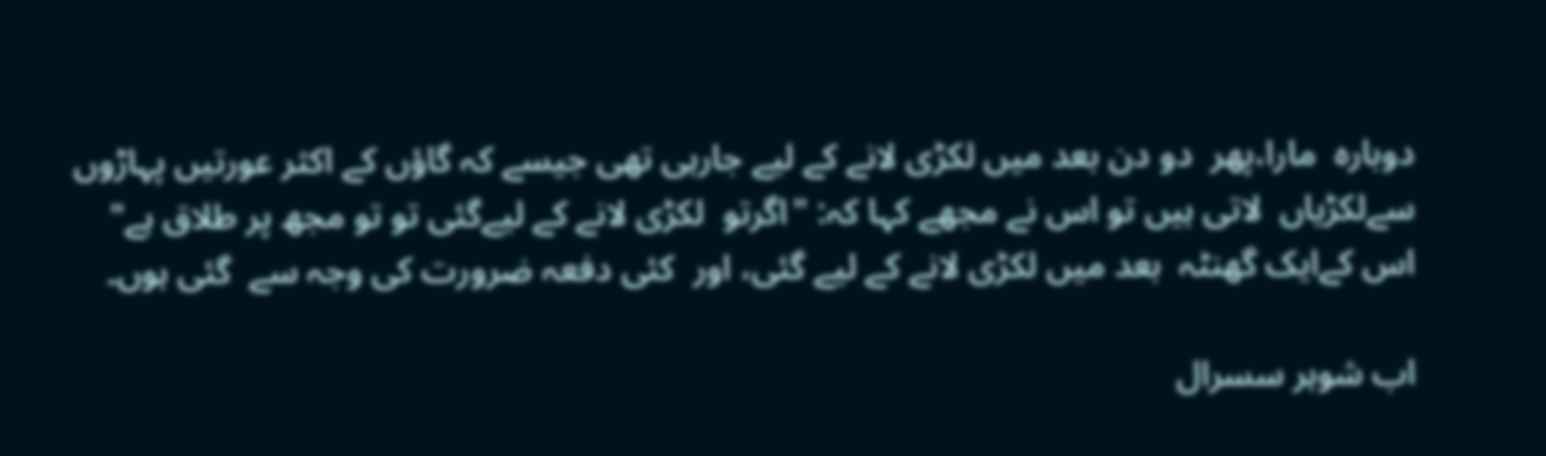دوبارہ  مارا،پھر  دو دن بعد میں لکڑی لانے کے لیے جارہی تھی جیسے کہ گاؤں کے اکثر عورتیں پہاڑوں سےلکڑیاں  لاتی ہیں تو اس نے مجھے کہا کہ: "اگرتو  لکڑی لانے کے لیےگئی تو تو مجھ پر طلاق ہے"  اس کےایک گھنٹہ  بعد میں لکڑی لانے کے لیے گئی، اور  کئی دفعہ ضرورت کی وجہ سے  گئی ہوں۔

اب شوہر سسرال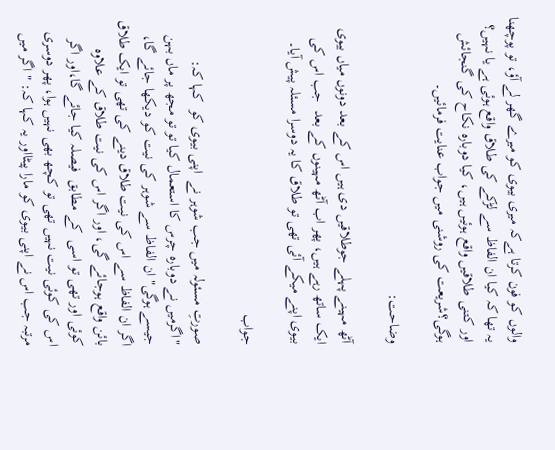والوں کو فون کرتا ہےکہ میری بیوی کو میرے گھر لے آؤ، تو پوچھنا یہ تھا کہ کیا ان الفاظ سے لڑکے کی طلاق واقع ہوئی ہے یا نہیں؟ اور کتنی طلاقیں واقع ہوئیں ہیں، کیا دوبارہ نکاح کی گنجائش ہوگی؟شریعت کی روشنی میں جواب عنایت فرمائیں۔

وضاحت:

آٹھ مہینے پہلے جوطلاقیں دی ہیں اس کے بعد دونوں میاں بیوی ایک ساتھ رہے ہیں، پھر اب آٹھ مہینوں کے بعد  جب اس کی بیوی اپنے میکے آئی تھی تو طلاق کا یہ دوسرا مسئلہ پیش آیا۔

جواب

صورتِ مسئولہ میں جب شوہر نے  اپنی بیوی کو  کہا کہ: "اگرمیں نے دوبارہ چرس کا استعمال کیا تو تو مجھ پر ماں بہن جیسے ہوگی" ان الفاظ سے شوہر کی نیت کو دیکھا جائے گا، اگر ان الفاظ سے اس کی نیت طلاق دینے کی تھی تو ایک طلاق بائن واقع ہوجائے گی، اور اگر اس کی نیت طلاق کے علاوہ کوئی اور تھی تو اسی  کے مطابق  فیصلہ کیا جائے گا،اور اگر اس کی کوئی نیت نہیں تھی تو کچھ بھی نہیں ہوا، پھر دوسری مرتبہ جب اس نے اپنی بیوی کو مارا پیٹااور یہ کہا کہ: " اگر میں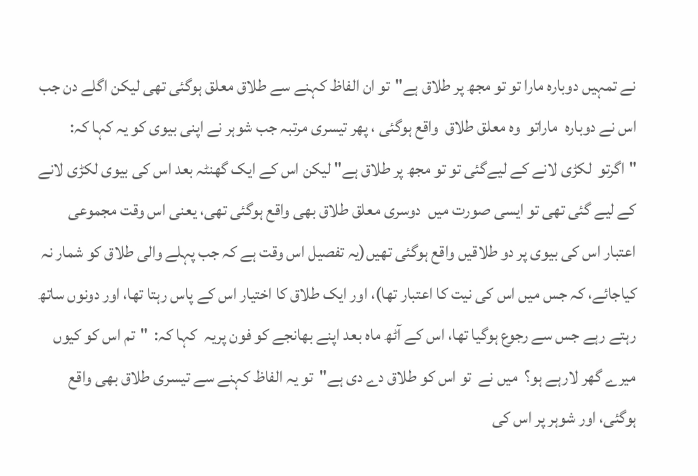نے تمہیں دوبارہ مارا تو تو مجھ پر طلاق ہے"تو ان الفاظ کہنے سے طلاق معلق ہوگئی تھی لیکن اگلے دن جب  اس نے دوبارہ  ماراتو  وہ معلق طلاق  واقع ہوگئی ، پھر تیسری مرتبہ جب شوہر نے اپنی بیوی کو یہ کہا کہ: "اگرتو  لکڑی لانے کے لیےگئی تو تو مجھ پر طلاق ہے" لیکن اس کے ایک گھنٹہ بعد اس کی بیوی لکڑی لانے کے لیے گئی تھی تو ایسی صورت میں  دوسری معلق طلاق بھی واقع ہوگئی تھی، یعنی اس وقت مجموعی اعتبار اس کی بیوی پر دو طلاقیں واقع ہوگئی تھیں(یہ تفصیل اس وقت ہے کہ جب پہلے والی طلاق کو شمار نہ کیاجائے، کہ جس میں اس کی نیت کا اعتبار تھا)، اور ایک طلاق کا اختیار اس کے پاس رہتا تھا، اور دونوں ساتھ رہتے رہے جس سے رجوع ہوگیا تھا، اس کے آٹھ ماہ بعد اپنے بھانجے کو فون پریہ  کہا کہ:  "تم اس کو کیوں میرے گھر لارہے ہو؟  میں نے  تو اس کو طلاق دے دی ہے"  تو یہ الفاظ کہنے سے تیسری طلاق بھی واقع ہوگئی، اور شوہر پر اس کی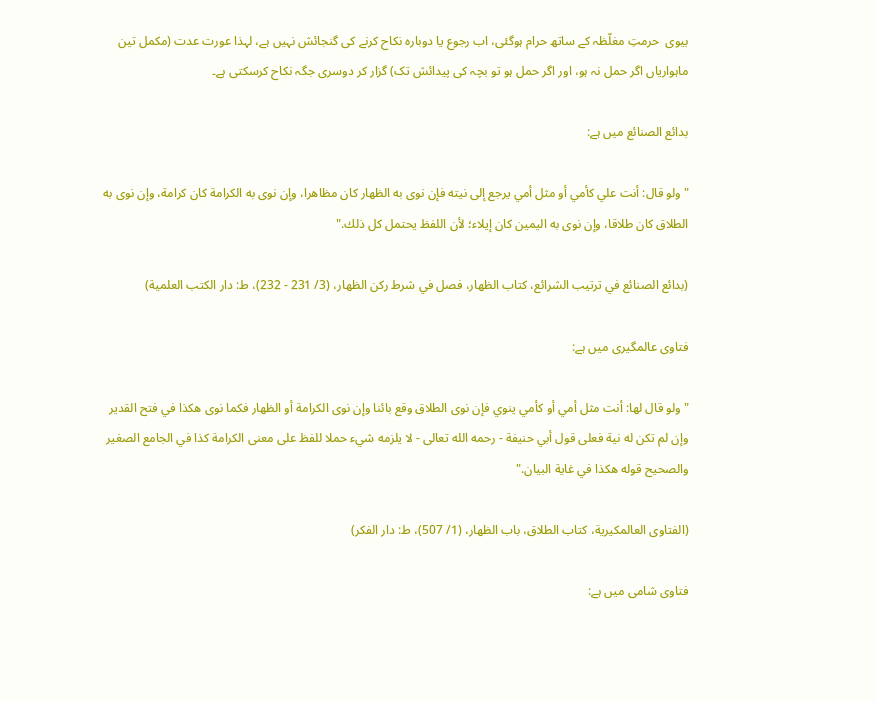بیوی  حرمتِ مغلّظہ کے ساتھ حرام ہوگئی، اب رجوع یا دوبارہ نکاح کرنے کی گنجائش نہیں ہے، لہذا عورت عدت (مکمل تین ماہواریاں اگر حمل نہ ہو، اور اگر حمل ہو تو بچہ کی پیدائش تک) گزار کر دوسری جگہ نکاح کرسکتی ہے۔

بدائع الصنائع میں ہے:

"ولو قال: أنت علي كأمي أو مثل أمي يرجع إلى نيته فإن نوى به الظهار كان مظاهرا، وإن نوى به الكرامة كان كرامة، وإن نوى به الطلاق كان طلاقا، وإن نوى به اليمين كان إيلاء؛ لأن اللفظ يحتمل كل ذلك."

(بدائع الصنائع في ترتيب الشرائع، كتاب الظهار، فصل في شرط ركن الظهار، (3/ 231 - 232)، ط: دار الكتب العلمية)

فتاوی عالمگیری میں ہے:

"ولو قال لها: أنت مثل أمي أو كأمي ينوي فإن نوى الطلاق وقع بائنا وإن نوى الكرامة أو الظهار فكما نوى هكذا في فتح القدير وإن لم تكن له نية فعلى قول أبي حنيفة - رحمه الله تعالى - لا يلزمه شيء حملا للفظ على معنى الكرامة كذا في الجامع الصغير والصحيح قوله هكذا في غاية البيان."

(الفتاوى العالمكيرية، كتاب الطلاق، باب الظهار، (1/ 507)، ط: دار الفكر)

فتاوی شامی میں ہے: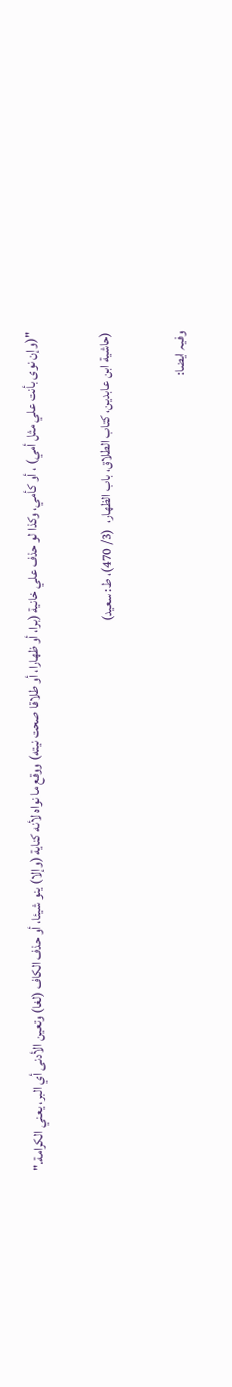"(وإن ‌نوى ‌بأنت علي مثل أمي) ، أو كأمي، وكذا لو حذف علي خانية (برا، أو ظهارا، أو طلاقا صحت نيته) ووقع ما نواه لأنه كناية (وإلا) ينو شيئا، أو حذف الكاف (لغا) وتعين الأدنى أي البر، يعني الكرامة."

(حاشية ابن عابدين، كتاب الطلاق، باب الظهار،  (3/ 470)، ط: سعيد)

وفیہ ایضا: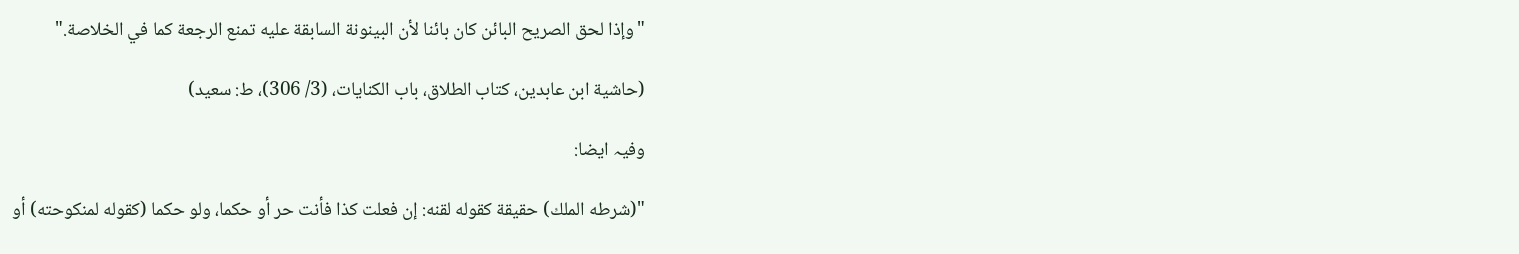"وإذا ‌لحق ‌الصريح البائن كان بائنا لأن البينونة السابقة عليه تمنع الرجعة كما في الخلاصة."

(حاشية ابن عابدين، كتاب الطلاق، باب الكنايات، (3/ 306)، ط: سعيد)

وفیہ ایضا:

"(شرطه الملك) حقيقة كقوله لقنه: إن فعلت كذا فأنت حر أو حكما، ولو حكما (كقوله لمنكوحته) أو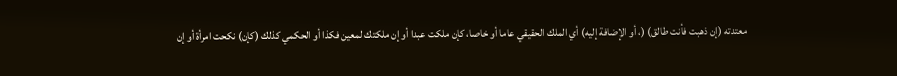معتدته (إن ذهبت فأنت طالق) (، أو الإضافة إليه) أي الملك الحقيقي عاما أو خاصا، كإن ملكت عبدا أو إن ملكتك لمعين فكذا أو الحكمي كذلك (كإن) نكحت امرأة أو إن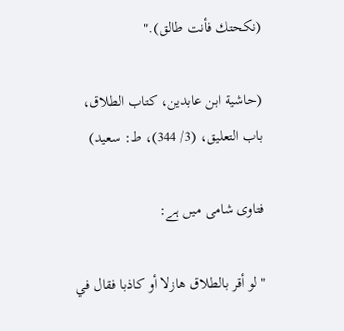(نكحتك فأنت طالق)."

(حاشية ابن عابدين، كتاب الطلاق، باب التعليق، (3/ 344)، ط: سعيد)

فتاوی شامی میں ہے:

"لو أقر بالطلاق هازلا أو كاذبا فقال في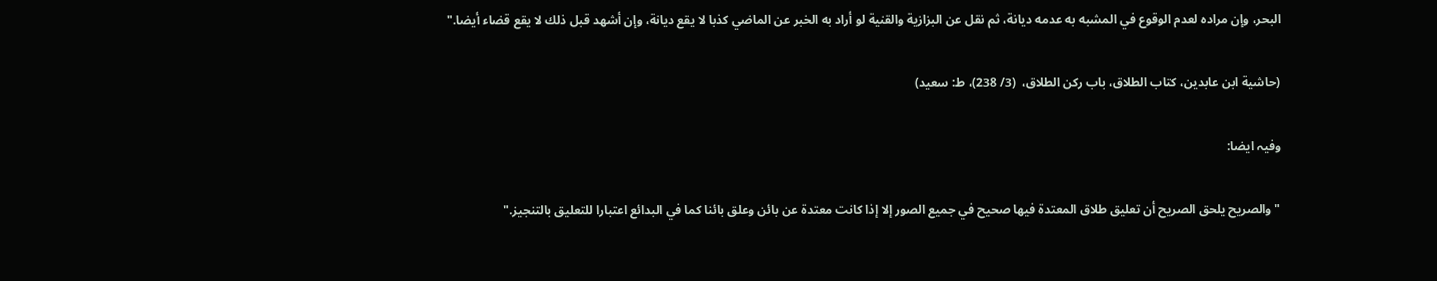البحر، وإن مراده لعدم الوقوع في المشبه به عدمه ديانة، ثم نقل عن البزازية والقنية لو أراد به الخبر عن الماضي كذبا لا يقع ديانة، وإن أشهد قبل ذلك لا يقع قضاء أيضا."

(حاشية ابن عابدين، كتاب الطلاق، باب ركن الطلاق،  (3/ 238)، ط: سعيد)

وفیہ ایضا:

"والصريح يلحق الصريح أن تعليق طلاق المعتدة فيها صحيح في جميع الصور إلا إذا كانت معتدة عن بائن وعلق بائنا كما في البدائع اعتبارا للتعليق بالتنجيز."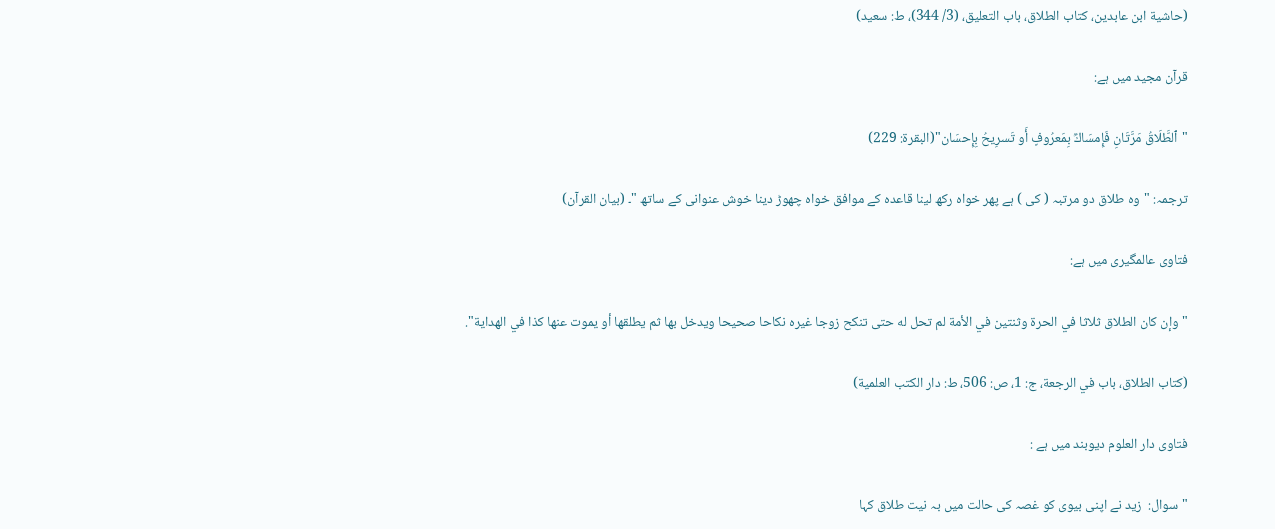(حاشية ابن عابدين، كتاب الطلاق، باب التعليق، (3/ 344)، ط: سعيد)

قرآن مجید میں ہے:

"ٱلطَّلَاقُ ‌مَرَّتَانِ فَإِمسَاكُۢ بِمَعرُوفٍ أَو تَسرِيحُ بِإِحسَان"(البقرة: 229)

ترجمہ: "وہ طلاق دو مرتبہ ( کی ) ہے پھر خواہ رکھ لینا قاعدہ کے موافق خواہ چھوڑ دینا خوش عنوانی کے ساتھ "۔ (بیان القرآن)

فتاوی عالمگیری میں ہے:

"وإن كان الطلاق ثلاثا في الحرة وثنتين في الأمة لم تحل له حتى تنكح زوجا غيره نكاحا صحيحا ويدخل بها ثم يطلقها أو يموت عنها كذا في الهداية".

(كتاب الطلاق، باب في الرجعة، ج: 1، ص: 506، ط: دار الكتب العلمية)

فتاوی دار العلوم دیوبند میں ہے :

"سوال:  زید نے اپنی بیوی کو غصہ کی حالت میں بہ نیت طلاق کہا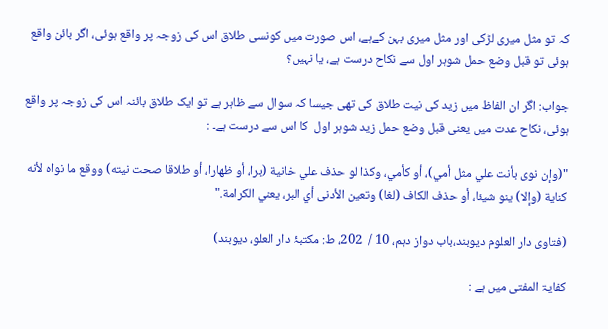کہ تو مثل میری لڑکی اور مثل میری بہن کےہے، اس صورت میں کونسی طلاق اس کی زوجہ پر واقع ہوئی، اگر بائن واقع ہوئی تو قبل وضع حمل شوہر اول سے نکاح درست ہے، یا نہیں؟

جواب: اگر ان الفاظ میں زید کی نیت طلاق کی تھی جیسا کہ سوال سے ظاہر ہے تو ایک طلاق بائنہ اس کی زوجہ پر واقع ہوئی، نکاح عدت میں یعنی قبل وضع حمل زید شوہر اول  کا اس سے درست ہے۔ :

"(وإن ‌نوى ‌بأنت علي مثل أمي)، أو كأمي، وكذا لو حذف علي خانية (برا، أو ظهارا، أو طلاقا صحت نيته) ووقع ما نواه لأنه كناية (وإلا) ينو شيئا، أو حذف الكاف (لغا) وتعين الأدنى أي البر، يعني الكرامة."

(فتاوی دار العلوم دیوبند،باب دواز دہم، 10 /  202، ط: مکتبۂ دار العلو، دیوبند)

کفایۃ المفتی میں ہے :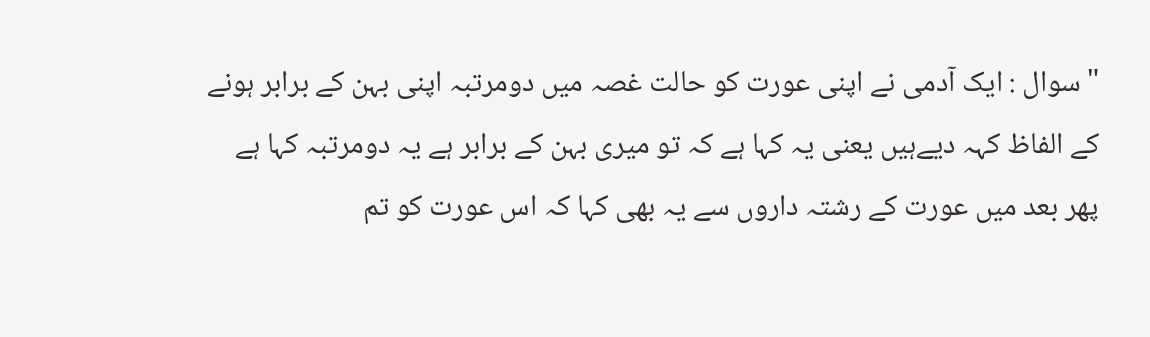"سوال : ایک آدمی نے اپنی عورت کو حالت غصہ میں دومرتبہ اپنی بہن کے برابر ہونے کے الفاظ کہہ دیےہیں یعنی یہ کہا ہے کہ تو میری بہن کے برابر ہے یہ دومرتبہ کہا ہے پھر بعد میں عورت کے رشتہ داروں سے یہ بھی کہا کہ اس عورت کو تم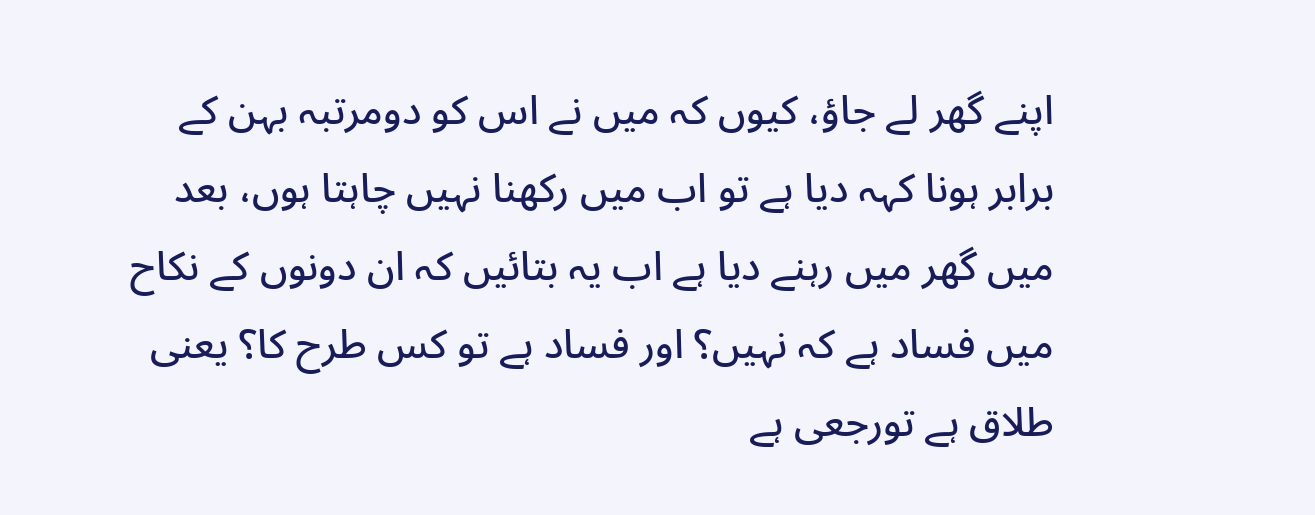اپنے گھر لے جاؤ، کیوں کہ میں نے اس کو دومرتبہ بہن کے برابر ہونا کہہ دیا ہے تو اب میں رکھنا نہیں چاہتا ہوں، بعد میں گھر میں رہنے دیا ہے اب یہ بتائیں کہ ان دونوں کے نکاح میں فساد ہے کہ نہیں؟ اور فساد ہے تو کس طرح کا؟ یعنی طلاق ہے تورجعی ہے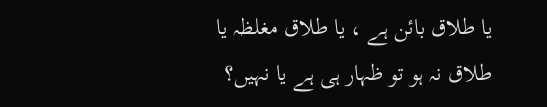یا طلاق بائن ہے ، یا طلاق مغلظہ یا طلاق نہ ہو تو ظہار ہی ہے یا نہیں؟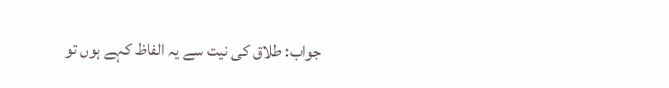جواب: طلاق کی نیت سے یہ الفاظ کہے ہوں تو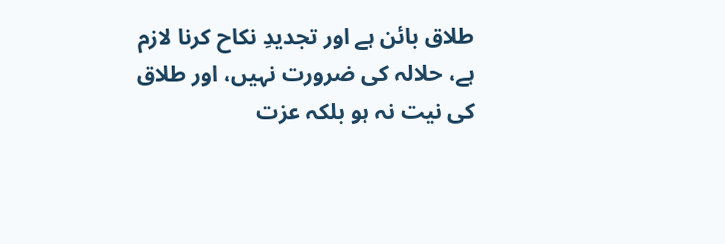طلاق بائن ہے اور تجدیدِ نکاح کرنا لازم ہے، حلالہ کی ضرورت نہیں، اور طلاق کی نیت نہ ہو بلکہ عزت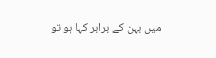میں بہن کے برابر کہا ہو تو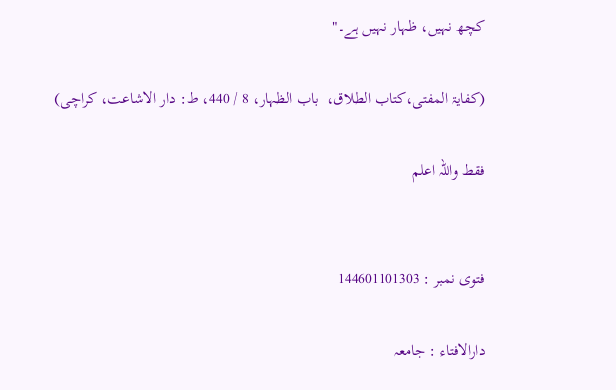کچھ نہیں، ظہار نہیں ہے۔"

(کفایۃ المفتی،کتاب الطلاق،  باب الظہار، 8 / 440، ط: دار الاشاعت، کراچی)

فقط واللہ اعلم


فتوی نمبر : 144601101303

دارالافتاء : جامعہ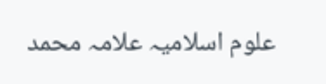علوم اسلامیہ علامہ محمد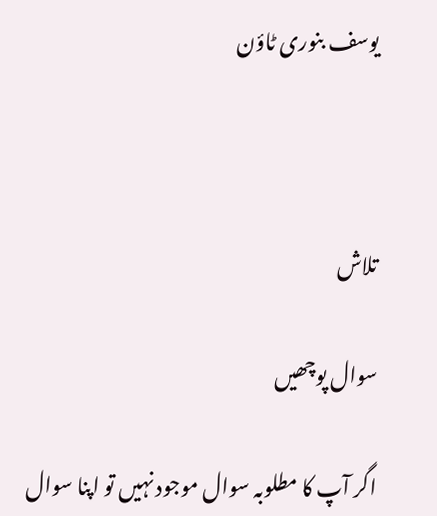یوسف بنوری ٹاؤن



تلاش

سوال پوچھیں

اگر آپ کا مطلوبہ سوال موجود نہیں تو اپنا سوال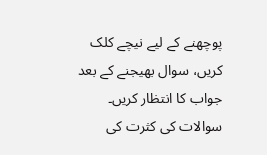پوچھنے کے لیے نیچے کلک کریں، سوال بھیجنے کے بعد جواب کا انتظار کریں۔ سوالات کی کثرت کی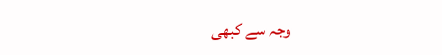وجہ سے کبھی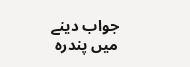جواب دینے میں پندرہ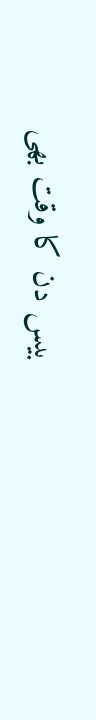بیس دن کا وقت بھی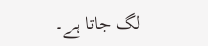لگ جاتا ہے۔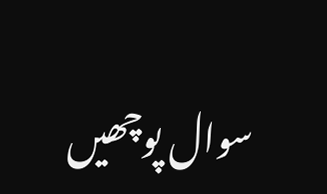سوال پوچھیں